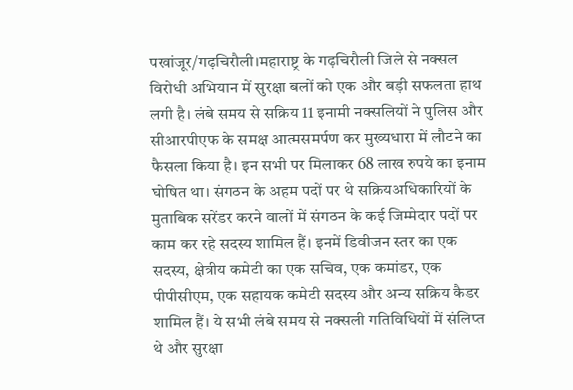पखांजूर/गढ़चिरौली।महाराष्ट्र के गढ़चिरौली जिले से नक्सल विरोधी अभियान में सुरक्षा बलों को एक और बड़ी सफलता हाथ लगी है। लंबे समय से सक्रिय 11 इनामी नक्सलियों ने पुलिस और सीआरपीएफ के समक्ष आत्मसमर्पण कर मुख्यधारा में लौटने का फैसला किया है। इन सभी पर मिलाकर 68 लाख रुपये का इनाम घोषित था। संगठन के अहम पदों पर थे सक्रियअधिकारियों के मुताबिक सरेंडर करने वालों में संगठन के कई जिम्मेदार पदों पर काम कर रहे सदस्य शामिल हैं। इनमें डिवीजन स्तर का एक सदस्य, क्षेत्रीय कमेटी का एक सचिव, एक कमांडर, एक पीपीसीएम, एक सहायक कमेटी सदस्य और अन्य सक्रिय कैडर शामिल हैं। ये सभी लंबे समय से नक्सली गतिविधियों में संलिप्त थे और सुरक्षा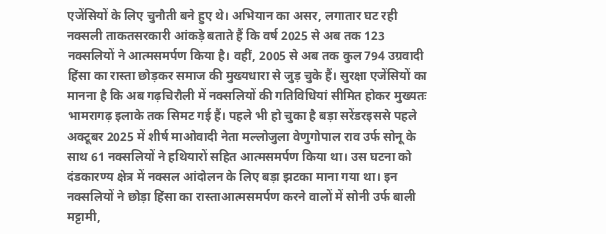एजेंसियों के लिए चुनौती बने हुए थे। अभियान का असर, लगातार घट रही नक्सली ताकतसरकारी आंकड़े बताते हैं कि वर्ष 2025 से अब तक 123 नक्सलियों ने आत्मसमर्पण किया है। वहीं, 2005 से अब तक कुल 794 उग्रवादी हिंसा का रास्ता छोड़कर समाज की मुख्यधारा से जुड़ चुके हैं। सुरक्षा एजेंसियों का मानना है कि अब गढ़चिरौली में नक्सलियों की गतिविधियां सीमित होकर मुख्यतः भामरागढ़ इलाके तक सिमट गई हैं। पहले भी हो चुका है बड़ा सरेंडरइससे पहले अक्टूबर 2025 में शीर्ष माओवादी नेता मल्लोजुला वेणुगोपाल राव उर्फ सोनू के साथ 61 नक्सलियों ने हथियारों सहित आत्मसमर्पण किया था। उस घटना को दंडकारण्य क्षेत्र में नक्सल आंदोलन के लिए बड़ा झटका माना गया था। इन नक्सलियों ने छोड़ा हिंसा का रास्ताआत्मसमर्पण करने वालों में सोनी उर्फ बाली मट्टामी,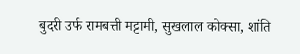बुदरी उर्फ रामबत्ती मट्टामी, सुखलाल कोक्सा, शांति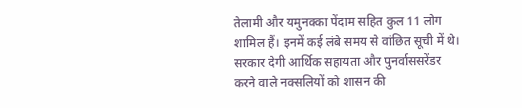तेलामी और यमुनक्का पेंदाम सहित कुल 11 लोग शामिल हैं। इनमें कई लंबे समय से वांछित सूची में थे। सरकार देगी आर्थिक सहायता और पुनर्वाससरेंडर करने वाले नक्सलियों को शासन की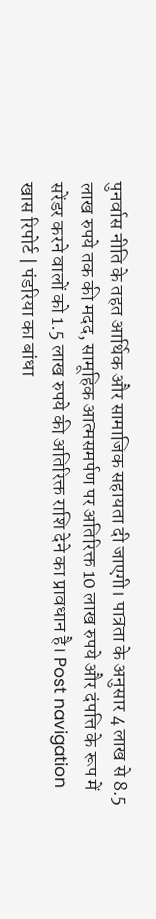पुनर्वास नीति के तहत आर्थिक और सामाजिक सहायता दी जाएगी। पात्रता के अनुसार 4 लाख से 8.5 लाख रुपये तक की मदद, सामूहिक आत्मसमर्पण पर अतिरिक्त 10 लाख रुपये और दंपत्ति के रूप में सरेंडर करने वालों को 1.5 लाख रुपये की अतिरिक्त राशि देने का प्रावधान है। Post navigation खास रिपोर्ट | पंडरिया का बांधा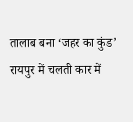तालाब बना ‘जहर का कुंड’ रायपुर में चलती कार में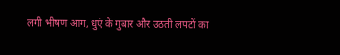लगी भीषण आग, धुएं के गुबार और उठती लपटों का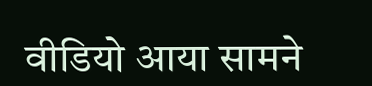वीडियो आया सामने